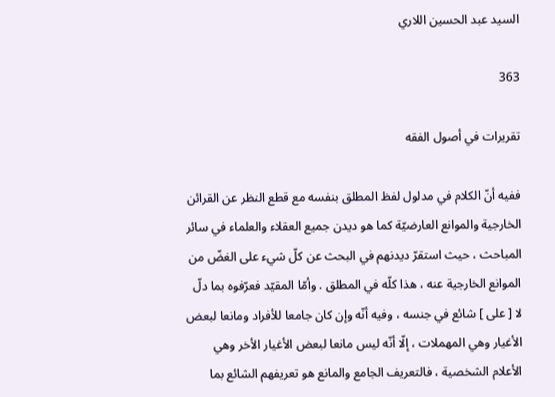السيد عبد الحسين اللاري

363

تقريرات في أصول الفقه

ففيه أنّ الكلام في مدلول لفظ المطلق بنفسه مع قطع النظر عن القرائن الخارجية والموانع العارضيّة كما هو ديدن جميع العقلاء والعلماء في سائر المباحث ، حيث استقرّ ديدنهم في البحث عن كلّ شيء على الغضّ من الموانع الخارجية عنه ، هذا كلّه في المطلق . وأمّا المقيّد فعرّفوه بما دلّ لا [ على ] شائع في جنسه ، وفيه أنّه وإن كان جامعا للأفراد ومانعا لبعض الأغيار وهي المهملات ، إلّا أنّه ليس مانعا لبعض الأغيار الأخر وهي الأعلام الشخصية ، فالتعريف الجامع والمانع هو تعريفهم الشائع بما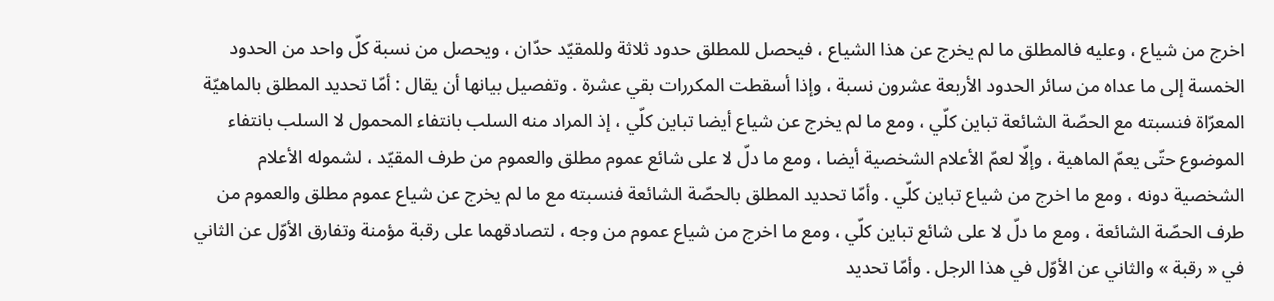اخرج من شياع ، وعليه فالمطلق ما لم يخرج عن هذا الشياع ، فيحصل للمطلق حدود ثلاثة وللمقيّد حدّان ، ويحصل من نسبة كلّ واحد من الحدود الخمسة إلى ما عداه من سائر الحدود الأربعة عشرون نسبة ، وإذا أسقطت المكررات بقي عشرة . وتفصيل بيانها أن يقال : أمّا تحديد المطلق بالماهيّة المعرّاة فنسبته مع الحصّة الشائعة تباين كلّي ، ومع ما لم يخرج عن شياع أيضا تباين كلّي ، إذ المراد منه السلب بانتفاء المحمول لا السلب بانتفاء الموضوع حتّى يعمّ الماهية ، وإلّا لعمّ الأعلام الشخصية أيضا ، ومع ما دلّ لا على شائع عموم مطلق والعموم من طرف المقيّد ، لشموله الأعلام الشخصية دونه ، ومع ما اخرج من شياع تباين كلّي . وأمّا تحديد المطلق بالحصّة الشائعة فنسبته مع ما لم يخرج عن شياع عموم مطلق والعموم من طرف الحصّة الشائعة ، ومع ما دلّ لا على شائع تباين كلّي ، ومع ما اخرج من شياع عموم من وجه ، لتصادقهما على رقبة مؤمنة وتفارق الأوّل عن الثاني في « رقبة » والثاني عن الأوّل في هذا الرجل . وأمّا تحديد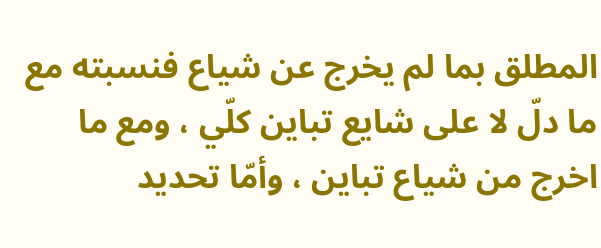المطلق بما لم يخرج عن شياع فنسبته مع ما دلّ لا على شايع تباين كلّي ، ومع ما اخرج من شياع تباين ، وأمّا تحديد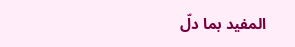المفيد بما دلّ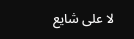لا على شايع